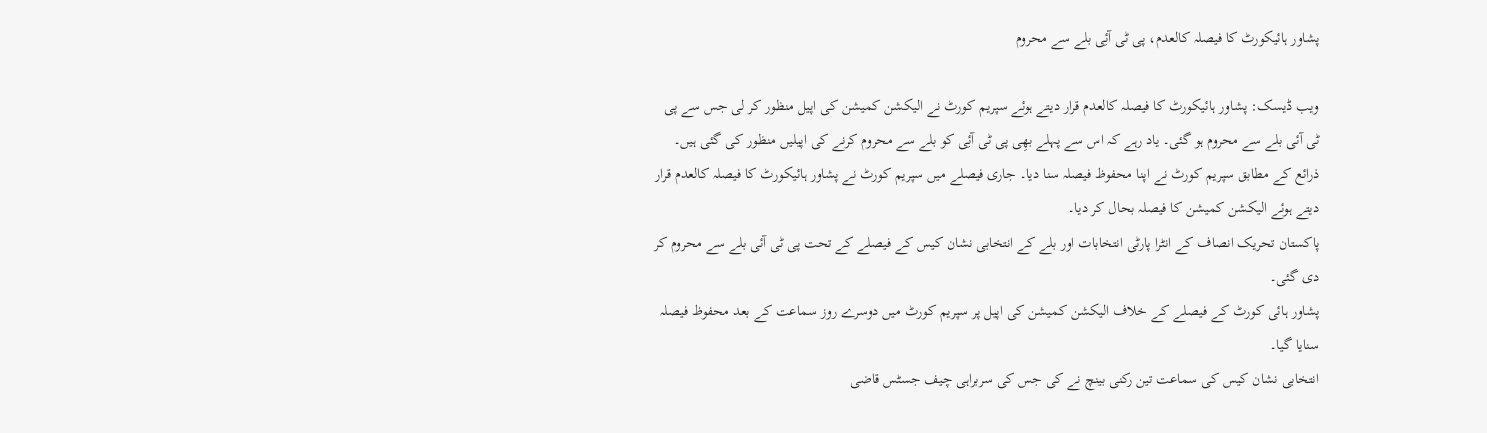پشاور ہائیکورٹ کا فیصلہ کالعدم، پی ٹی آئِی بلے سے محروم

ویب ڈیسک: پشاور ہائیکورٹ کا فیصلہ کالعدم قرار دیتے ہوئے سپریم کورٹ نے الیکشن کمیشن کی اپیل منظور کر لی جس سے پی ٹی آئی بلے سے محروم ہو گئی۔ یاد رہے کہ اس سے پہلے بھِی پی ٹی آئِی کو بلے سے محروم کرنے کی اپیلیں منظور کی گئی ہیں۔
ذرائع کے مطابق سپریم کورٹ نے اپنا محفوظ فیصلہ سنا دیا۔ جاری فیصلے میں سپریم کورٹ نے پشاور ہائیکورٹ کا فیصلہ کالعدم قرار دیتے ہوئے الیکشن کمیشن کا فیصلہ بحال کر دیا۔
پاکستان تحریک انصاف کے انٹرا پارٹی انتخابات اور بلے کے انتخابی نشان کیس کے فیصلے کے تحت پی ٹی آئی بلے سے محروم کر دی گئی۔
پشاور ہائی کورٹ کے فیصلے کے خلاف الیکشن کمیشن کی اپیل پر سپریم کورٹ میں دوسرے روز سماعت کے بعد محفوظ فیصلہ سنایا گیا۔
انتخابی نشان کیس کی سماعت تین رکنی بینچ نے کی جس کی سربراہی چیف جسٹس قاضی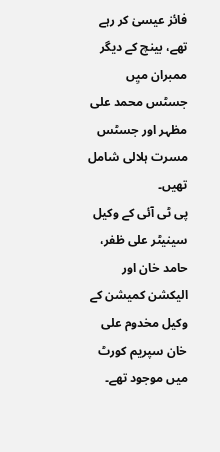فائز عیسیٰ کر رہے تھے، بینچ کے دیگر ممبران میِں جسٹس محمد علی مظہر اور جسٹس مسرت ہلالی شامل تھیں۔
پی ٹی آئی کے وکیل سینیٹر علی ظفر، حامد خان اور الیکشن کمیشن کے وکیل مخدوم علی خان سپریم کورٹ میں موجود تھے۔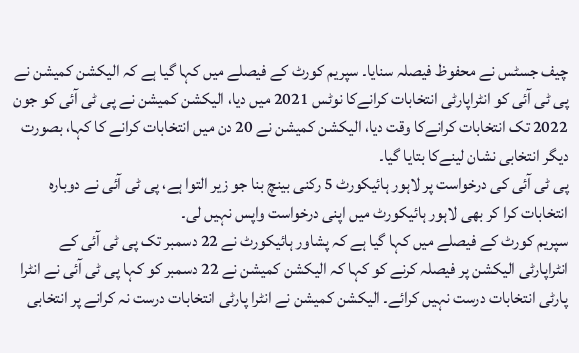چیف جسٹس نے محفوظ فیصلہ سنایا۔ سپریم کورٹ کے فیصلے میں کہا گیا ہے کہ الیکشن کمیشن نے پی ٹی آئی کو انٹراپارٹی انتخابات کرانےکا نوٹس 2021 میں دیا، الیکشن کمیشن نے پی ٹی آئی کو جون 2022 تک انتخابات کرانےکا وقت دیا، الیکشن کمیشن نے 20 دن میں انتخابات کرانے کا کہا، بصورت دیگر انتخابی نشان لینےکا بتایا گیا۔
پی ٹی آئی کی درخواست پر لاہور ہائیکورٹ 5 رکنی بینچ بنا جو زیر التوا ہے، پی ٹی آئی نے دوبارہ انتخابات کرا کر بھی لاہور ہائیکورٹ میں اپنی درخواست واپس نہیں لی۔
سپریم کورٹ کے فیصلے میں کہا گیا ہے کہ پشاور ہائیکورٹ نے 22 دسمبر تک پی ٹی آئی کے انٹراپارٹی الیکشن پر فیصلہ کرنے کو کہا کہ الیکشن کمیشن نے 22 دسمبر کو کہا پی ٹی آئی نے انٹرا پارٹی انتخابات درست نہیں کرائے۔ الیکشن کمیشن نے انٹرا پارٹی انتخابات درست نہ کرانے پر انتخابی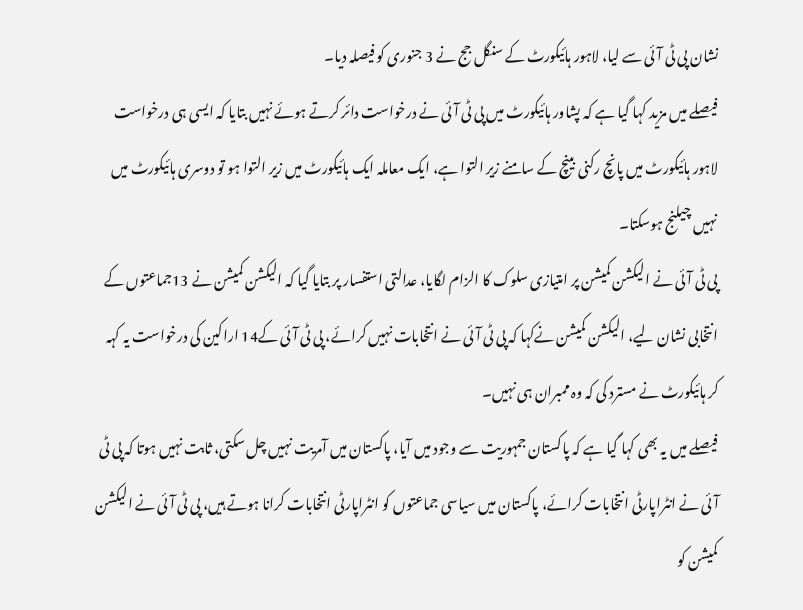نشان پی ٹی آئی سے لیا، لاہور ہائیکورٹ کے سنگل جج نے 3 جنوری کو فیصلہ دیا۔
فیصلے میں مزید کہا گیا ہے کہ پشاور ہائیکورٹ میں پی ٹی آئی نے درخواست دائر کرتے ہوئے نہیں بتایا کہ ایسی ہی درخواست لاہور ہائیکورٹ میں پانچ رکنی بینچ کے سامنے زیر التوا ہے، ایک معاملہ ایک ہائیکورٹ میں زیر التوا ہو تو دوسری ہائیکورٹ میں نہیں چیلنج ہوسکتا۔
پی ٹی آئی نے الیکشن کمیشن پر امتیازی سلوک کا الزام لگایا، عدالتی استفسار پر بتایا گیا کہ الیکشن کمیشن نے 13جماعتوں کے انتخابی نشان لیے، الیکشن کمیشن نےکہا کہ پی ٹی آئی نے انتخابات نہیں کرائے، پی ٹی آئی کے14 اراکین کی درخواست یہ کہہ کر ہائیکورٹ نے مسترد کی کہ وہ ممبران ہی نہیں۔
فیصلے میں یہ بھی کہا گیا ہے کہ پاکستان جمہوریت سے وجود میں آیا، پاکستان میں آمریت نہیں چل سکتی، ثابت نہیں ہوتا کہ پی ٹی آئی نے انٹراپارٹی انتخابات کرائے، پاکستان میں سیاسی جماعتوں کو انٹراپارٹی انتخابات کرانا ہوتے ہیں، پی ٹی آئی نے الیکشن کمیشن کو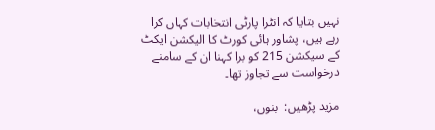نہیں بتایا کہ انٹرا پارٹی انتخابات کہاں کرا رہے ہیں، پشاور ہائی کورٹ کا الیکشن ایکٹ کے سیکشن 215 کو برا کہنا ان کے سامنے درخواست سے تجاوز تھا۔

مزید پڑھیں:  بنوں،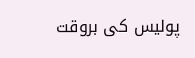پولیس کی بروقت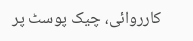کارروائی، چیک پوسٹ پر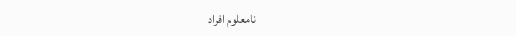نامعلوم افراد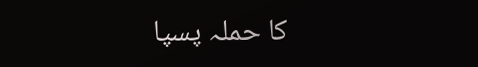کا حملہ پسپا